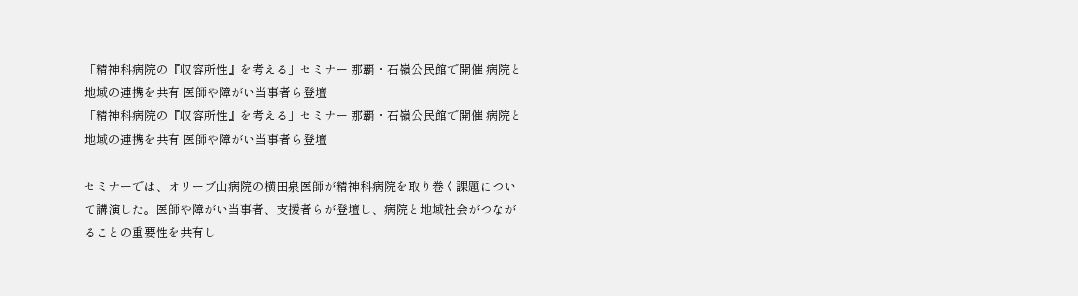「精神科病院の『収容所性』を考える」セミナー 那覇・石嶺公民館で開催 病院と地域の連携を共有 医師や障がい当事者ら登壇
「精神科病院の『収容所性』を考える」セミナー 那覇・石嶺公民館で開催 病院と地域の連携を共有 医師や障がい当事者ら登壇

セミナーでは、オリーブ山病院の横田泉医師が精神科病院を取り巻く課題について講演した。医師や障がい当事者、支援者らが登壇し、病院と地域社会がつながることの重要性を共有し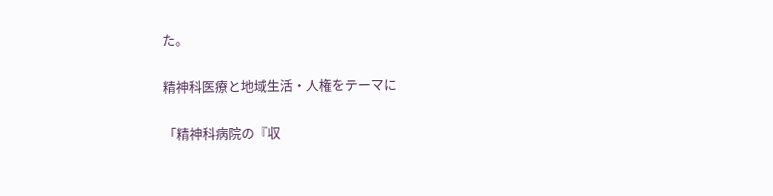た。

精神科医療と地域生活・人権をテーマに

「精神科病院の『収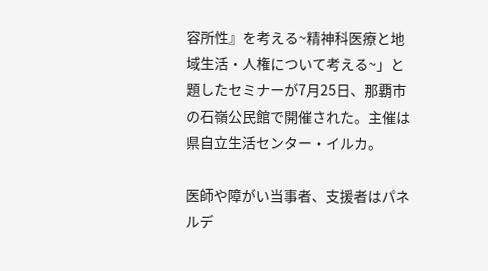容所性』を考える~精神科医療と地域生活・人権について考える~」と題したセミナーが7月25日、那覇市の石嶺公民館で開催された。主催は県自立生活センター・イルカ。

医師や障がい当事者、支援者はパネルデ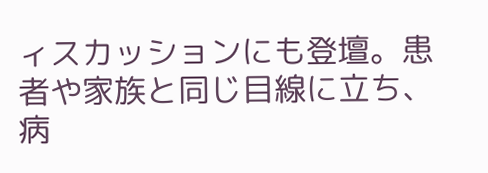ィスカッションにも登壇。患者や家族と同じ目線に立ち、病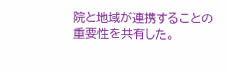院と地域が連携することの重要性を共有した。